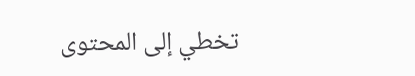تخطي إلى المحتوى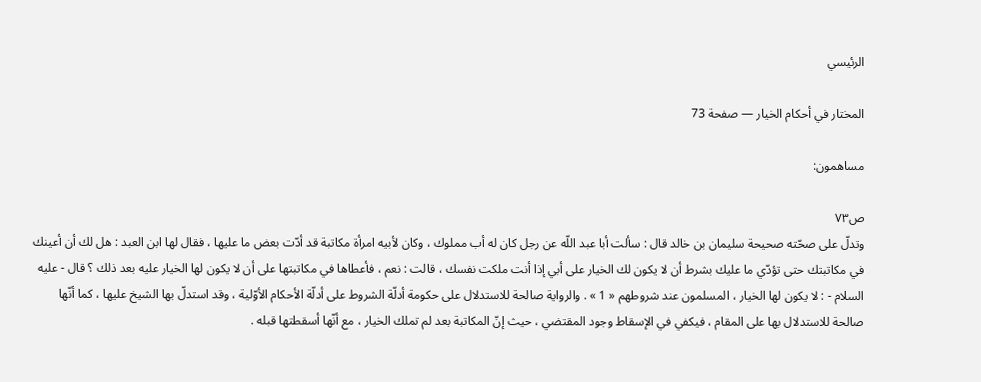الرئيسي

المختار في أحكام الخيار — صفحة 73

مساهمون:

ص٧٣
وتدلّ على صحّته صحيحة سليمان بن خالد قال : سألت أبا عبد اللّه عن رجل كان له أب مملوك ، وكان لأبيه امرأة مكاتبة قد أدّت بعض ما عليها ، فقال لها ابن العبد : هل لك أن أعينك في مكاتبتك حتى تؤدّي ما عليك بشرط أن لا يكون لك الخيار على أبي إذا أنت ملكت نفسك ، قالت : نعم ، فأعطاها في مكاتبتها على أن لا يكون لها الخيار عليه بعد ذلك ؟ قال - عليه السلام - : لا يكون لها الخيار ، المسلمون عند شروطهم « 1 » . والرواية صالحة للاستدلال على حكومة أدلّة الشروط على أدلّة الأحكام الأوّلية ، وقد استدلّ بها الشيخ عليها ، كما أنّها صالحة للاستدلال بها على المقام ، فيكفي في الإسقاط وجود المقتضي ، حيث إنّ المكاتبة بعد لم تملك الخيار ، مع أنّها أسقطتها قبله .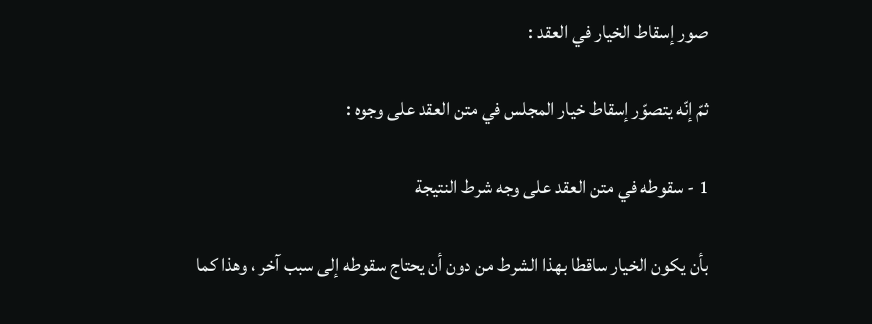صور إسقاط الخيار في العقد :

ثمّ إنّه يتصوّر إسقاط خيار المجلس في متن العقد على وجوه :

1 - سقوطه في متن العقد على وجه شرط النتيجة

بأن يكون الخيار ساقطا بهذا الشرط من دون أن يحتاج سقوطه إلى سبب آخر ، وهذا كما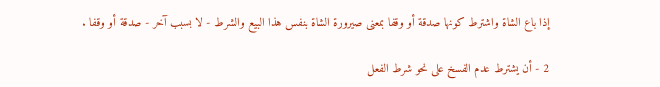إذا باع الشاة واشترط كونها صدقة أو وقفا بمعنى صيرورة الشاة بنفس هذا البيع والشرط - لا بسبب آخر - صدقة أو وقفا .

2 - أن يشترط عدم الفسخ على نحو شرط الفعل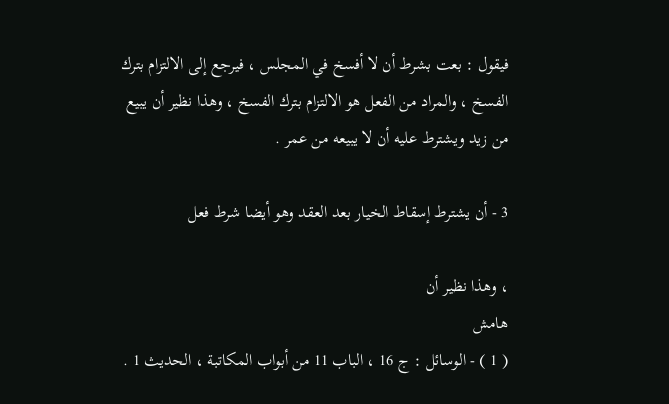فيقول : بعت بشرط أن لا أفسخ في المجلس ، فيرجع إلى الالتزام بترك الفسخ ، والمراد من الفعل هو الالتزام بترك الفسخ ، وهذا نظير أن يبيع من زيد ويشترط عليه أن لا يبيعه من عمر .

3 - أن يشترط إسقاط الخيار بعد العقد وهو أيضا شرط فعل

، وهذا نظير أن
هامش
( 1 ) - الوسائل : ج 16 ، الباب 11 من أبواب المكاتبة ، الحديث 1 .